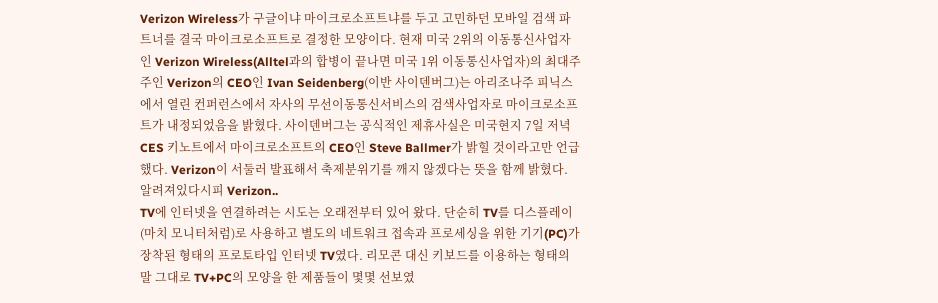Verizon Wireless가 구글이냐 마이크로소프트냐를 두고 고민하던 모바일 검색 파트너를 결국 마이크로소프트로 결정한 모양이다. 현재 미국 2위의 이동통신사업자인 Verizon Wireless(Alltel과의 합병이 끝나면 미국 1위 이동통신사업자)의 최대주주인 Verizon의 CEO인 Ivan Seidenberg(이반 사이덴버그)는 아리조나주 피닉스에서 열린 컨퍼런스에서 자사의 무선이동통신서비스의 검색사업자로 마이크로소프트가 내정되었음을 밝혔다. 사이덴버그는 공식적인 제휴사실은 미국현지 7일 저녁 CES 키노트에서 마이크로소프트의 CEO인 Steve Ballmer가 밝힐 것이라고만 언급했다. Verizon이 서둘러 발표해서 축제분위기를 깨지 않겠다는 뜻을 함께 밝혔다. 알려져있다시피 Verizon..
TV에 인터넷을 연결하려는 시도는 오래전부터 있어 왔다. 단순히 TV를 디스플레이(마치 모니터처럼)로 사용하고 별도의 네트워크 접속과 프로세싱을 위한 기기(PC)가 장착된 형태의 프로토타입 인터넷 TV였다. 리모콘 대신 키보드를 이용하는 형태의 말 그대로 TV+PC의 모양을 한 제품들이 몇몇 선보였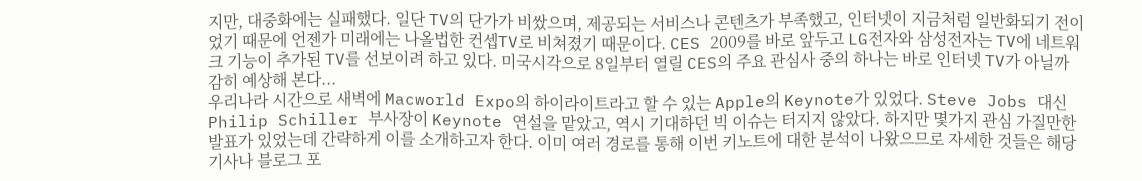지만, 대중화에는 실패했다. 일단 TV의 단가가 비쌌으며, 제공되는 서비스나 콘텐츠가 부족했고, 인터넷이 지금처럼 일반화되기 전이었기 때문에 언젠가 미래에는 나올법한 컨셉TV로 비쳐졌기 때문이다. CES 2009를 바로 앞두고 LG전자와 삼성전자는 TV에 네트워크 기능이 추가된 TV를 선보이려 하고 있다. 미국시각으로 8일부터 열릴 CES의 주요 관심사 중의 하나는 바로 인터넷 TV가 아닐까 감히 예상해 본다...
우리나라 시간으로 새벽에 Macworld Expo의 하이라이트라고 할 수 있는 Apple의 Keynote가 있었다. Steve Jobs 대신 Philip Schiller 부사장이 Keynote 연설을 맡았고, 역시 기대하던 빅 이슈는 터지지 않았다. 하지만 몇가지 관심 가질만한 발표가 있었는데 간략하게 이를 소개하고자 한다. 이미 여러 경로를 통해 이번 키노트에 대한 분석이 나왔으므로 자세한 것들은 해당 기사나 블로그 포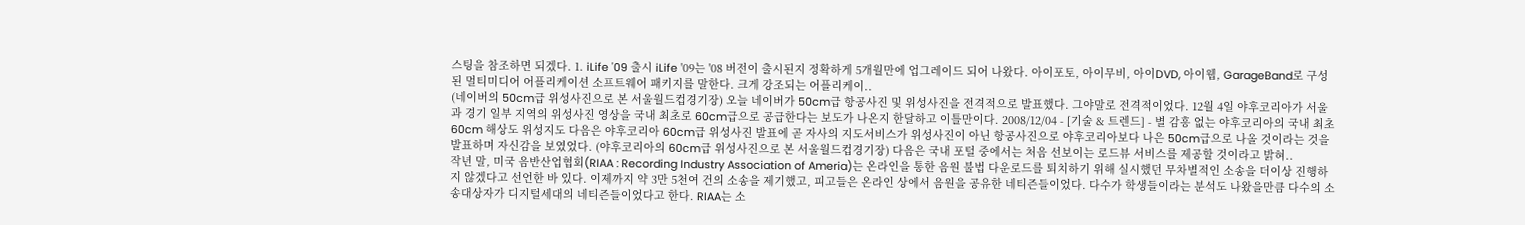스팅을 참조하면 되겠다. 1. iLife '09 출시 iLife '09는 '08 버전이 출시된지 정확하게 5개월만에 업그레이드 되어 나왔다. 아이포토, 아이무비, 아이DVD, 아이웹, GarageBand로 구성된 멀티미디어 어플리케이션 소프트웨어 패키지를 말한다. 크게 강조되는 어플리케이..
(네이버의 50cm급 위성사진으로 본 서울월드컵경기장) 오늘 네이버가 50cm급 항공사진 및 위성사진을 전격적으로 발표했다. 그야말로 전격적이었다. 12월 4일 야후코리아가 서울과 경기 일부 지역의 위성사진 영상을 국내 최초로 60cm급으로 공급한다는 보도가 나온지 한달하고 이틀만이다. 2008/12/04 - [기술 & 트렌드] - 별 감흥 없는 야후코리아의 국내 최초 60cm 해상도 위성지도 다음은 야후코리아 60cm급 위성사진 발표에 곧 자사의 지도서비스가 위성사진이 아닌 항공사진으로 야후코리아보다 나은 50cm급으로 나올 것이라는 것을 발표하며 자신감을 보였었다. (야후코리아의 60cm급 위성사진으로 본 서울월드컵경기장) 다음은 국내 포털 중에서는 처음 선보이는 로드뷰 서비스를 제공할 것이라고 밝혀..
작년 말, 미국 음반산업협회(RIAA : Recording Industry Association of Ameria)는 온라인을 통한 음원 불법 다운로드를 퇴치하기 위해 실시했던 무차별적인 소송을 더이상 진행하지 않겠다고 선언한 바 있다. 이제까지 약 3만 5천여 건의 소송을 제기했고, 피고들은 온라인 상에서 음원을 공유한 네티즌들이었다. 다수가 학생들이라는 분석도 나왔을만큼 다수의 소송대상자가 디지털세대의 네티즌들이었다고 한다. RIAA는 소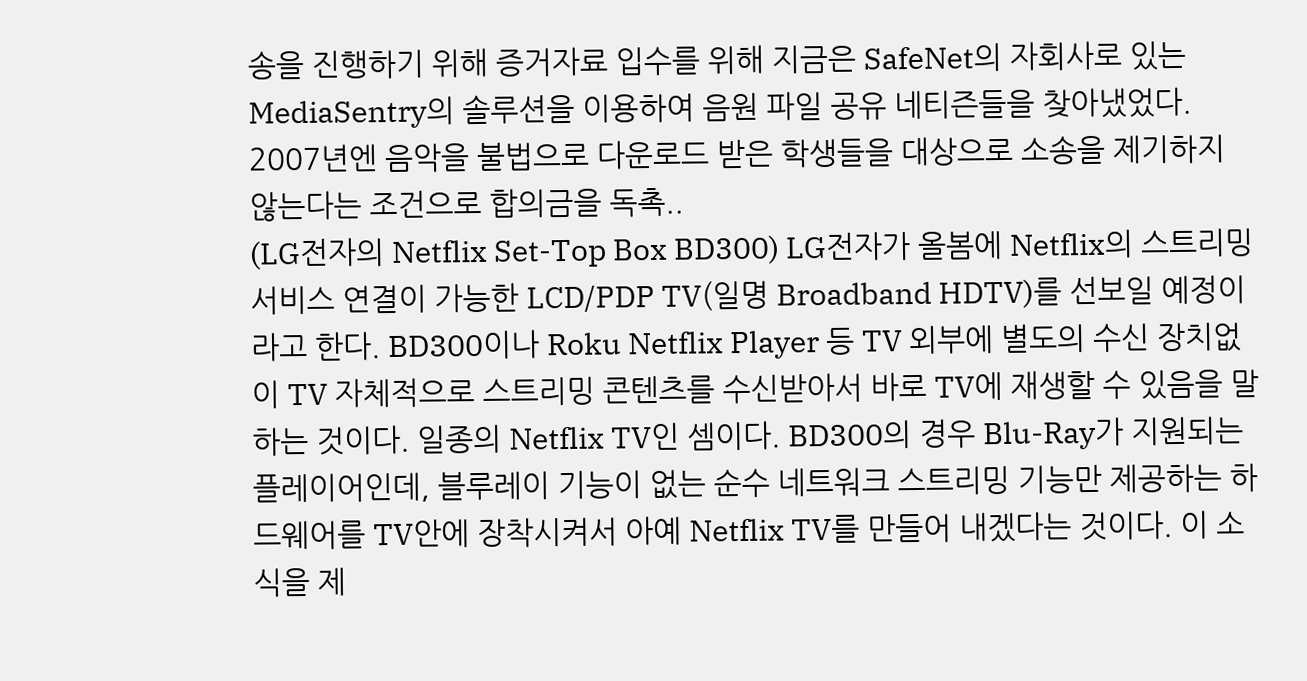송을 진행하기 위해 증거자료 입수를 위해 지금은 SafeNet의 자회사로 있는 MediaSentry의 솔루션을 이용하여 음원 파일 공유 네티즌들을 찾아냈었다. 2007년엔 음악을 불법으로 다운로드 받은 학생들을 대상으로 소송을 제기하지 않는다는 조건으로 합의금을 독촉..
(LG전자의 Netflix Set-Top Box BD300) LG전자가 올봄에 Netflix의 스트리밍 서비스 연결이 가능한 LCD/PDP TV(일명 Broadband HDTV)를 선보일 예정이라고 한다. BD300이나 Roku Netflix Player 등 TV 외부에 별도의 수신 장치없이 TV 자체적으로 스트리밍 콘텐츠를 수신받아서 바로 TV에 재생할 수 있음을 말하는 것이다. 일종의 Netflix TV인 셈이다. BD300의 경우 Blu-Ray가 지원되는 플레이어인데, 블루레이 기능이 없는 순수 네트워크 스트리밍 기능만 제공하는 하드웨어를 TV안에 장착시켜서 아예 Netflix TV를 만들어 내겠다는 것이다. 이 소식을 제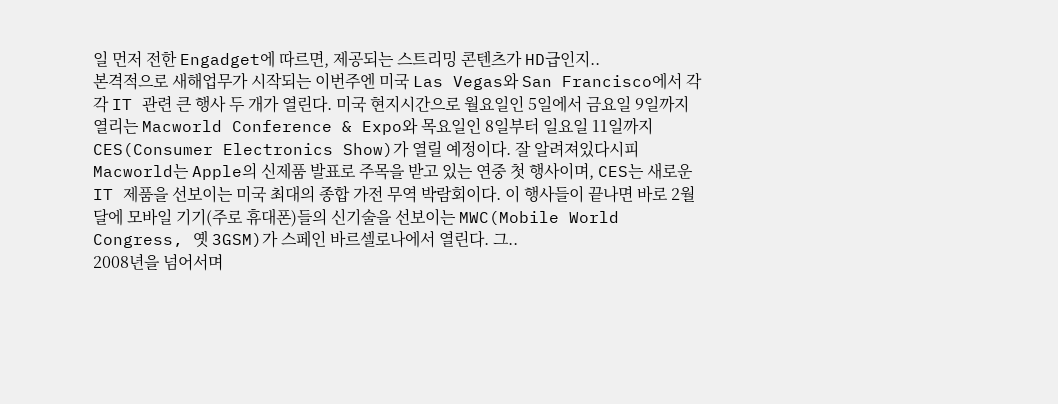일 먼저 전한 Engadget에 따르면, 제공되는 스트리밍 콘텐츠가 HD급인지..
본격적으로 새해업무가 시작되는 이번주엔 미국 Las Vegas와 San Francisco에서 각각 IT 관련 큰 행사 두 개가 열린다. 미국 현지시간으로 월요일인 5일에서 금요일 9일까지 열리는 Macworld Conference & Expo와 목요일인 8일부터 일요일 11일까지 CES(Consumer Electronics Show)가 열릴 예정이다. 잘 알려져있다시피 Macworld는 Apple의 신제품 발표로 주목을 받고 있는 연중 첫 행사이며, CES는 새로운 IT 제품을 선보이는 미국 최대의 종합 가전 무역 박람회이다. 이 행사들이 끝나면 바로 2월달에 모바일 기기(주로 휴대폰)들의 신기술을 선보이는 MWC(Mobile World Congress, 옛 3GSM)가 스페인 바르셀로나에서 열린다. 그..
2008년을 넘어서며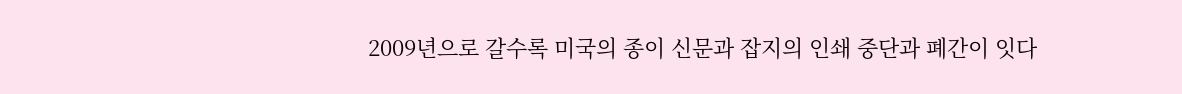2009년으로 갈수록 미국의 종이 신문과 잡지의 인쇄 중단과 폐간이 잇다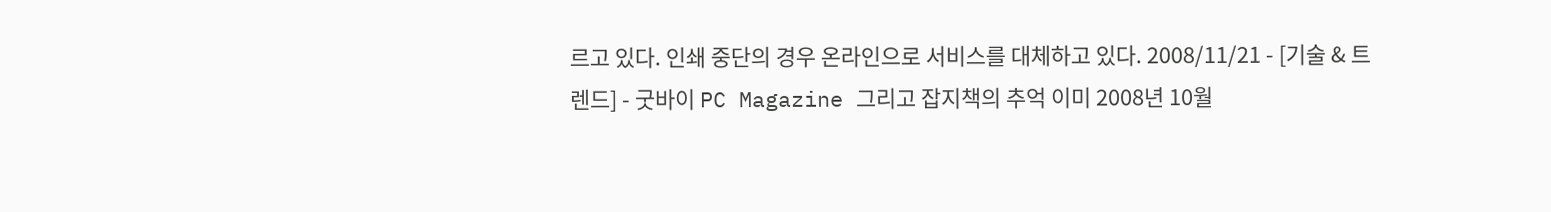르고 있다. 인쇄 중단의 경우 온라인으로 서비스를 대체하고 있다. 2008/11/21 - [기술 & 트렌드] - 굿바이 PC Magazine 그리고 잡지책의 추억 이미 2008년 10월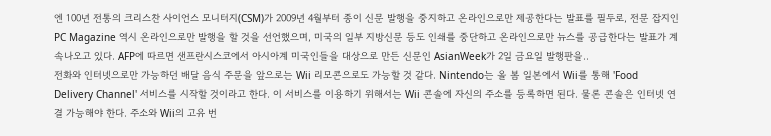엔 100년 전통의 크리스찬 사이언스 모니터지(CSM)가 2009년 4월부터 종이 신문 발행을 중지하고 온라인으로만 제공한다는 발표를 필두로, 전문 잡지인 PC Magazine 역시 온라인으로만 발행을 할 것을 선언했으며, 미국의 일부 지방신문 등도 인쇄를 중단하고 온라인으로만 뉴스를 공급한다는 발표가 계속나오고 있다. AFP에 따르면 샌프란시스코에서 아시아계 미국인들을 대상으로 만든 신문인 AsianWeek가 2일 금요일 발행판을..
전화와 인터넷으로만 가능하던 배달 음식 주문을 앞으로는 Wii 리모콘으로도 가능할 것 같다. Nintendo는 올 봄 일본에서 Wii를 통해 'Food Delivery Channel' 서비스를 시작할 것이라고 한다. 이 서비스를 이용하기 위해서는 Wii 콘솔에 자신의 주소를 등록하면 된다. 물론 콘솔은 인터넷 연결 가능해야 한다. 주소와 Wii의 고유 번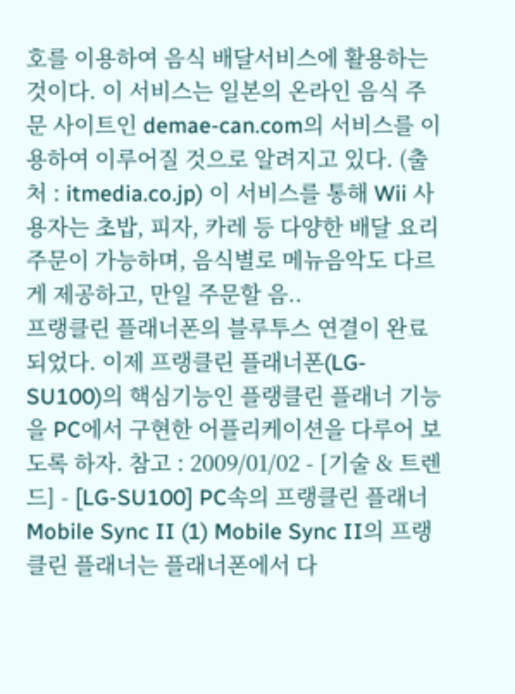호를 이용하여 음식 배달서비스에 활용하는 것이다. 이 서비스는 일본의 온라인 음식 주문 사이트인 demae-can.com의 서비스를 이용하여 이루어질 것으로 알려지고 있다. (출처 : itmedia.co.jp) 이 서비스를 통해 Wii 사용자는 초밥, 피자, 카레 등 다양한 배달 요리 주문이 가능하며, 음식별로 메뉴음악도 다르게 제공하고, 만일 주문할 음..
프랭클린 플래너폰의 블루투스 연결이 완료되었다. 이제 프랭클린 플래너폰(LG-SU100)의 핵심기능인 플랭클린 플래너 기능을 PC에서 구현한 어플리케이션을 다루어 보도록 하자. 참고 : 2009/01/02 - [기술 & 트렌드] - [LG-SU100] PC속의 프랭클린 플래너 Mobile Sync II (1) Mobile Sync II의 프랭클린 플래너는 플래너폰에서 다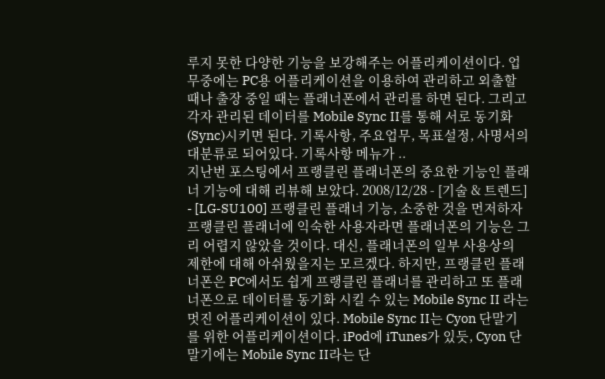루지 못한 다양한 기능을 보강해주는 어플리케이션이다. 업무중에는 PC용 어플리케이션을 이용하여 관리하고 외출할 때나 출장 중일 때는 플래너폰에서 관리를 하면 된다. 그리고 각자 관리된 데이터를 Mobile Sync II를 통해 서로 동기화(Sync)시키면 된다. 기록사항, 주요업무, 목표설정, 사명서의 대분류로 되어있다. 기록사항 메뉴가 ..
지난번 포스팅에서 프랭클린 플래너폰의 중요한 기능인 플래너 기능에 대해 리뷰해 보았다. 2008/12/28 - [기술 & 트렌드] - [LG-SU100] 프랭클린 플래너 기능, 소중한 것을 먼저하자 프랭클린 플래너에 익숙한 사용자라면 플래너폰의 기능은 그리 어렵지 않았을 것이다. 대신, 플래너폰의 일부 사용상의 제한에 대해 아쉬웠을지는 모르겠다. 하지만, 프랭클린 플래너폰은 PC에서도 쉽게 프랭클린 플래너를 관리하고 또 플래너폰으로 데이터를 동기화 시킬 수 있는 Mobile Sync II 라는 멋진 어플리케이션이 있다. Mobile Sync II는 Cyon 단말기를 위한 어플리케이션이다. iPod에 iTunes가 있듯, Cyon 단말기에는 Mobile Sync II라는 단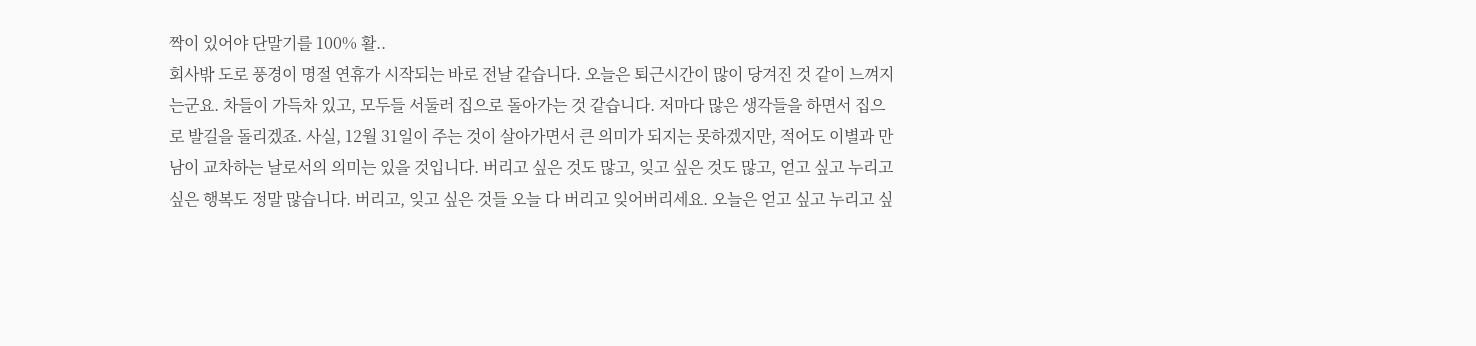짝이 있어야 단말기를 100% 활..
회사밖 도로 풍경이 명절 연휴가 시작되는 바로 전날 같습니다. 오늘은 퇴근시간이 많이 당겨진 것 같이 느껴지는군요. 차들이 가득차 있고, 모두들 서둘러 집으로 돌아가는 것 같습니다. 저마다 많은 생각들을 하면서 집으로 발길을 돌리겠죠. 사실, 12월 31일이 주는 것이 살아가면서 큰 의미가 되지는 못하겠지만, 적어도 이별과 만남이 교차하는 날로서의 의미는 있을 것입니다. 버리고 싶은 것도 많고, 잊고 싶은 것도 많고, 얻고 싶고 누리고 싶은 행복도 정말 많습니다. 버리고, 잊고 싶은 것들 오늘 다 버리고 잊어버리세요. 오늘은 얻고 싶고 누리고 싶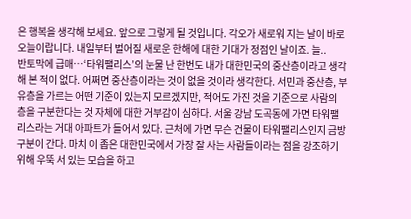은 행복을 생각해 보세요. 앞으로 그렇게 될 것입니다. 각오가 새로워 지는 날이 바로 오늘이랍니다. 내일부터 벌어질 새로운 한해에 대한 기대가 정점인 날이죠. 늘..
반토막에 급매…‘타워팰리스’의 눈물 난 한번도 내가 대한민국의 중산층이라고 생각해 본 적이 없다. 어쩌면 중산층이라는 것이 없을 것이라 생각한다. 서민과 중산층, 부유층을 가르는 어떤 기준이 있는지 모르겠지만, 적어도 가진 것을 기준으로 사람의 층을 구분한다는 것 자체에 대한 거부감이 심하다. 서울 강남 도곡동에 가면 타워팰리스라는 거대 아파트가 들어서 있다. 근처에 가면 무슨 건물이 타워팰리스인지 금방 구분이 간다. 마치 이 좁은 대한민국에서 가장 잘 사는 사람들이라는 점을 강조하기위해 우뚝 서 있는 모습을 하고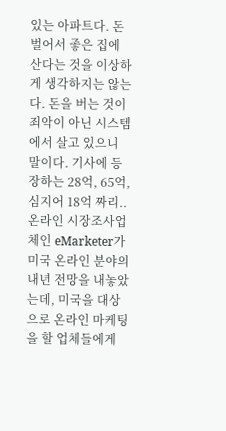있는 아파트다. 돈 벌어서 좋은 집에 산다는 것을 이상하게 생각하지는 않는다. 돈을 버는 것이 죄악이 아닌 시스템에서 살고 있으니 말이다. 기사에 등장하는 28억, 65억, 심지어 18억 짜리..
온라인 시장조사업체인 eMarketer가 미국 온라인 분야의 내년 전망을 내놓았는데, 미국을 대상으로 온라인 마케팅을 할 업체들에게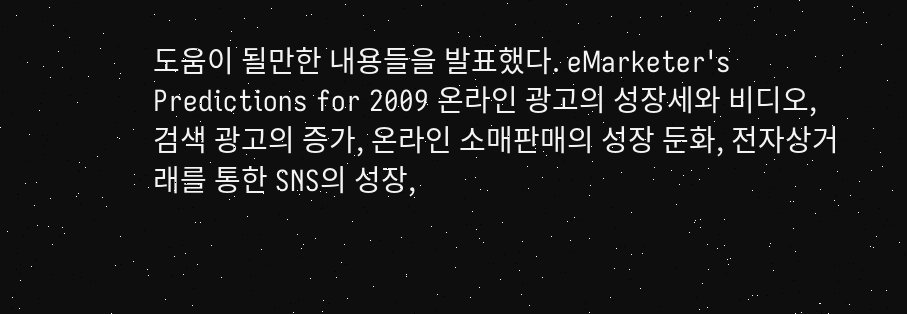도움이 될만한 내용들을 발표했다. eMarketer's Predictions for 2009 온라인 광고의 성장세와 비디오, 검색 광고의 증가, 온라인 소매판매의 성장 둔화, 전자상거래를 통한 SNS의 성장,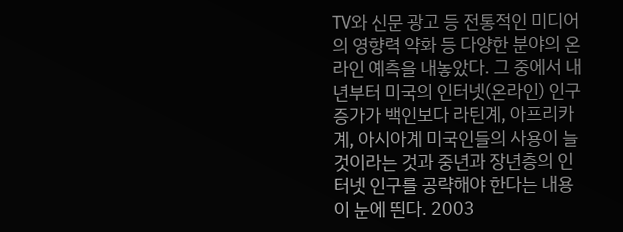TV와 신문 광고 등 전통적인 미디어의 영향력 약화 등 다양한 분야의 온라인 예측을 내놓았다. 그 중에서 내년부터 미국의 인터넷(온라인) 인구 증가가 백인보다 라틴계, 아프리카계, 아시아계 미국인들의 사용이 늘것이라는 것과 중년과 장년층의 인터넷 인구를 공략해야 한다는 내용이 눈에 띈다. 2003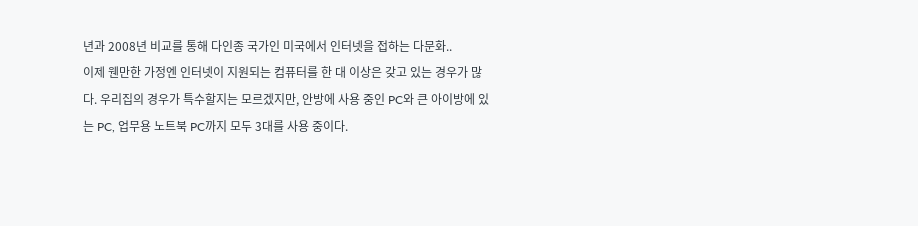년과 2008년 비교를 통해 다인종 국가인 미국에서 인터넷을 접하는 다문화..
이제 웬만한 가정엔 인터넷이 지원되는 컴퓨터를 한 대 이상은 갖고 있는 경우가 많다. 우리집의 경우가 특수할지는 모르겠지만, 안방에 사용 중인 PC와 큰 아이방에 있는 PC, 업무용 노트북 PC까지 모두 3대를 사용 중이다.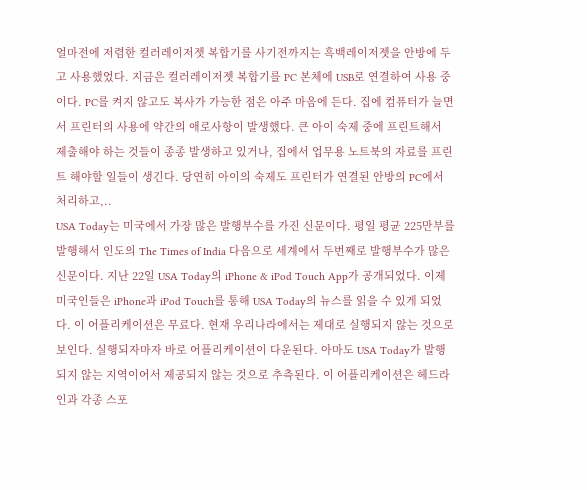얼마전에 저렴한 컬러레이저젯 복합기를 사기전까지는 흑백레이저젯을 안방에 두고 사용했었다. 지금은 컬러레이저젯 복합기를 PC 본체에 USB로 연결하여 사용 중이다. PC를 켜지 않고도 복사가 가능한 점은 아주 마음에 든다. 집에 컴퓨터가 늘면서 프린터의 사용에 약간의 애로사항이 발생했다. 큰 아이 숙제 중에 프린트해서 제출해야 하는 것들이 종종 발생하고 있거나, 집에서 업무용 노트북의 자료를 프린트 해야할 일들이 생긴다. 당연히 아이의 숙제도 프린터가 연결된 안방의 PC에서 처리하고,..
USA Today는 미국에서 가장 많은 발행부수를 가진 신문이다. 평일 평균 225만부를 발행해서 인도의 The Times of India 다음으로 세계에서 두번째로 발행부수가 많은 신문이다. 지난 22일 USA Today의 iPhone & iPod Touch App가 공개되었다. 이제 미국인들은 iPhone과 iPod Touch를 통해 USA Today의 뉴스를 읽을 수 있게 되었다. 이 어플리케이션은 무료다. 현재 우리나라에서는 제대로 실행되지 않는 것으로 보인다. 실행되자마자 바로 어플리케이션이 다운된다. 아마도 USA Today가 발행되지 않는 지역이어서 제공되지 않는 것으로 추측된다. 이 어플리케이션은 헤드라인과 각종 스포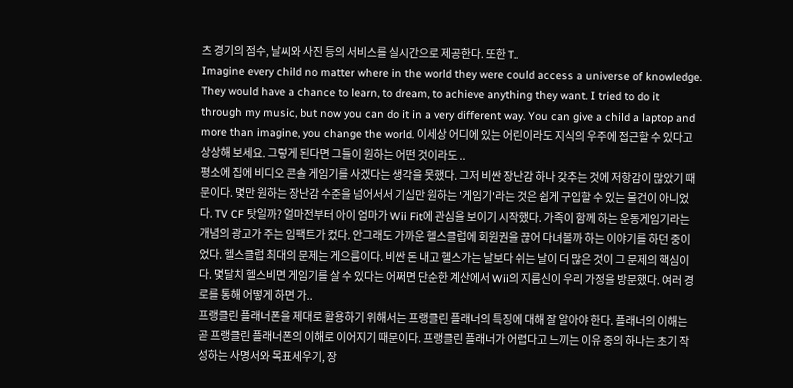츠 경기의 점수, 날씨와 사진 등의 서비스를 실시간으로 제공한다. 또한 T..
Imagine every child no matter where in the world they were could access a universe of knowledge. They would have a chance to learn, to dream, to achieve anything they want. I tried to do it through my music, but now you can do it in a very different way. You can give a child a laptop and more than imagine, you change the world. 이세상 어디에 있는 어린이라도 지식의 우주에 접근할 수 있다고 상상해 보세요. 그렇게 된다면 그들이 원하는 어떤 것이라도 ..
평소에 집에 비디오 콘솔 게임기를 사겠다는 생각을 못했다. 그저 비싼 장난감 하나 갖추는 것에 저항감이 많았기 때문이다. 몇만 원하는 장난감 수준을 넘어서서 기십만 원하는 '게임기'라는 것은 쉽게 구입할 수 있는 물건이 아니었다. TV CF 탓일까? 얼마전부터 아이 엄마가 Wii Fit에 관심을 보이기 시작했다. 가족이 함께 하는 운동게임기라는 개념의 광고가 주는 임팩트가 컸다. 안그래도 가까운 헬스클럽에 회원권을 끊어 다녀볼까 하는 이야기를 하던 중이었다. 헬스클럽 최대의 문제는 게으름이다. 비싼 돈 내고 헬스가는 날보다 쉬는 날이 더 많은 것이 그 문제의 핵심이다. 몇달치 헬스비면 게임기를 살 수 있다는 어쩌면 단순한 계산에서 Wii의 지름신이 우리 가정을 방문했다. 여러 경로를 통해 어떻게 하면 가..
프랭클린 플래너폰을 제대로 활용하기 위해서는 프랭클린 플래너의 특징에 대해 잘 알아야 한다. 플래너의 이해는 곧 프랭클린 플래너폰의 이해로 이어지기 때문이다. 프랭클린 플래너가 어렵다고 느끼는 이유 중의 하나는 초기 작성하는 사명서와 목표세우기, 장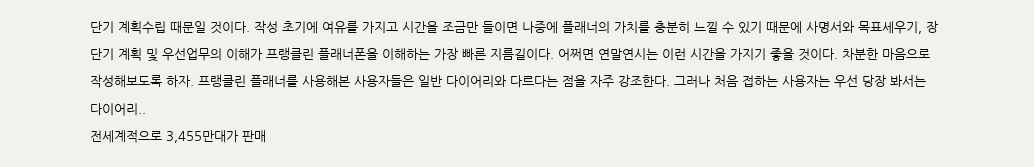단기 계획수립 때문일 것이다. 작성 초기에 여유를 가지고 시간을 조금만 들이면 나중에 플래너의 가치를 충분히 느낄 수 있기 때문에 사명서와 목표세우기, 장단기 계획 및 우선업무의 이해가 프랭클린 플래너폰을 이해하는 가장 빠른 지름길이다. 어쩌면 연말연시는 이런 시간을 가지기 좋을 것이다. 차분한 마음으로 작성해보도록 하자. 프랭클린 플래너를 사용해본 사용자들은 일반 다이어리와 다르다는 점을 자주 강조한다. 그러나 처음 접하는 사용자는 우선 당장 봐서는 다이어리..
전세계적으로 3,455만대가 판매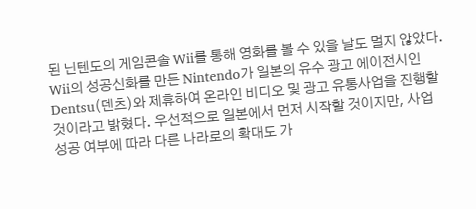된 닌텐도의 게임콘솔 Wii를 통해 영화를 볼 수 있을 날도 멀지 않았다. Wii의 성공신화를 만든 Nintendo가 일본의 유수 광고 에이전시인 Dentsu(덴츠)와 제휴하여 온라인 비디오 및 광고 유통사업을 진행할 것이라고 밝혔다. 우선적으로 일본에서 먼저 시작할 것이지만, 사업 성공 여부에 따라 다른 나라로의 확대도 가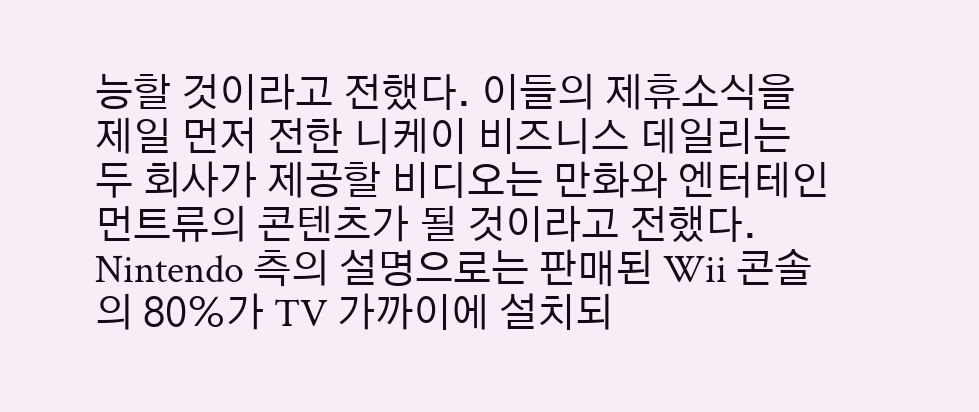능할 것이라고 전했다. 이들의 제휴소식을 제일 먼저 전한 니케이 비즈니스 데일리는 두 회사가 제공할 비디오는 만화와 엔터테인먼트류의 콘텐츠가 될 것이라고 전했다. Nintendo 측의 설명으로는 판매된 Wii 콘솔의 80%가 TV 가까이에 설치되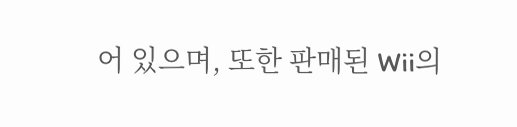어 있으며, 또한 판매된 Wii의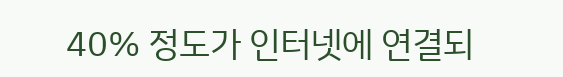40% 정도가 인터넷에 연결되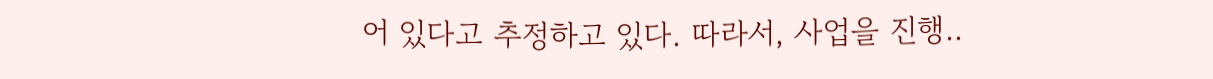어 있다고 추정하고 있다. 따라서, 사업을 진행..